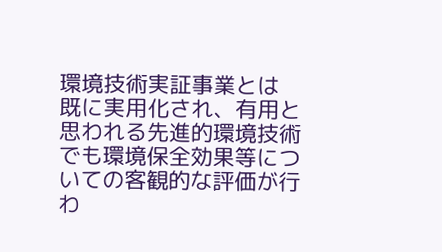環境技術実証事業とは
既に実用化され、有用と思われる先進的環境技術でも環境保全効果等についての客観的な評価が行わ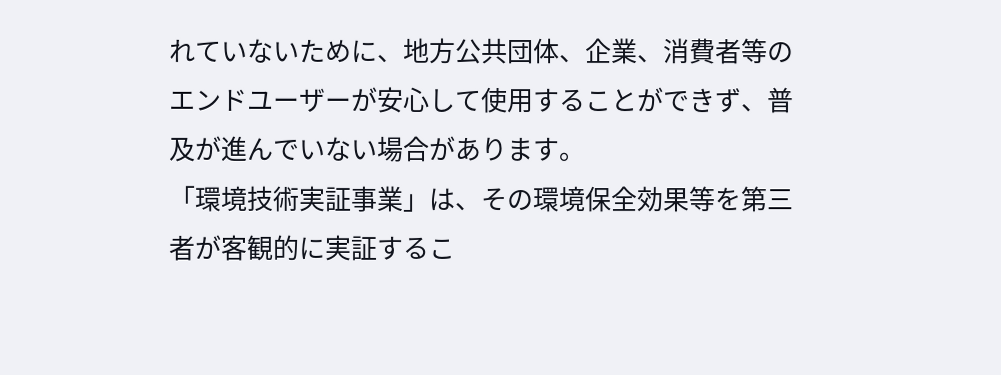れていないために、地方公共団体、企業、消費者等のエンドユーザーが安心して使用することができず、普及が進んでいない場合があります。
「環境技術実証事業」は、その環境保全効果等を第三者が客観的に実証するこ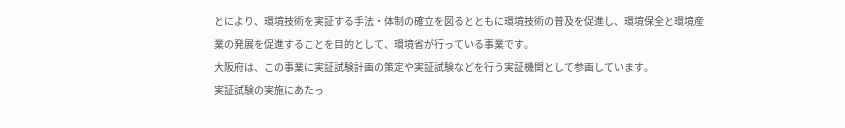とにより、環境技術を実証する手法・体制の確立を図るとともに環境技術の普及を促進し、環境保全と環境産業の発展を促進することを目的として、環境省が行っている事業です。
大阪府は、この事業に実証試験計画の策定や実証試験などを行う実証機関として参画しています。
実証試験の実施にあたっ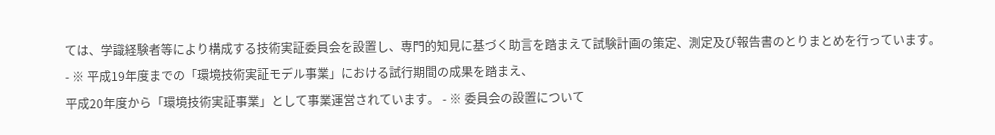ては、学識経験者等により構成する技術実証委員会を設置し、専門的知見に基づく助言を踏まえて試験計画の策定、測定及び報告書のとりまとめを行っています。
- ※ 平成19年度までの「環境技術実証モデル事業」における試行期間の成果を踏まえ、
平成20年度から「環境技術実証事業」として事業運営されています。 - ※ 委員会の設置について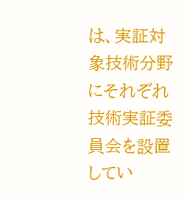は、実証対象技術分野にそれぞれ技術実証委員会を設置してい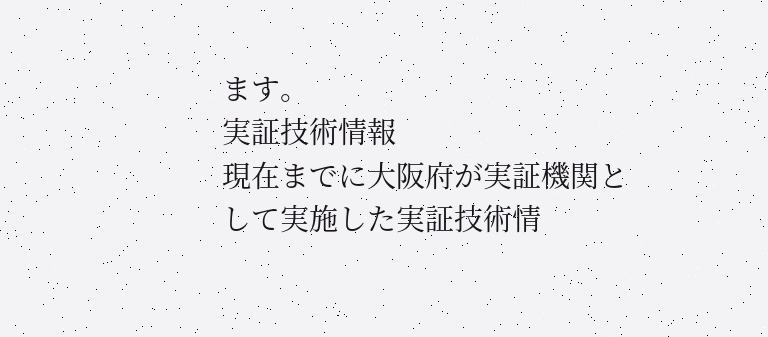ます。
実証技術情報
現在までに大阪府が実証機関として実施した実証技術情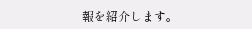報を紹介します。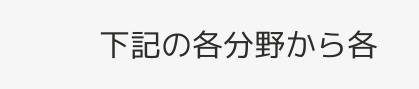下記の各分野から各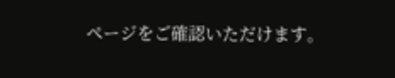ページをご確認いただけます。